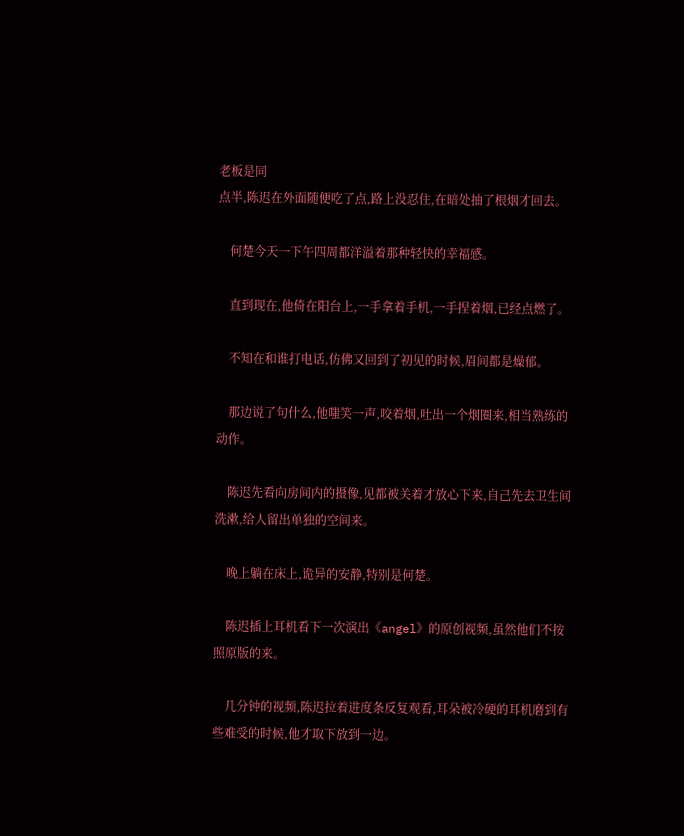老板是同
点半,陈迟在外面随便吃了点,路上没忍住,在暗处抽了根烟才回去。

    何楚今天一下午四周都洋溢着那种轻快的幸福感。

    直到现在,他倚在阳台上,一手拿着手机,一手捏着烟,已经点燃了。

    不知在和谁打电话,仿佛又回到了初见的时候,眉间都是燥郁。

    那边说了句什么,他嗤笑一声,咬着烟,吐出一个烟圈来,相当熟练的动作。

    陈迟先看向房间内的摄像,见都被关着才放心下来,自己先去卫生间洗漱,给人留出单独的空间来。

    晚上躺在床上,诡异的安静,特别是何楚。

    陈迟插上耳机看下一次演出《angel》的原创视频,虽然他们不按照原版的来。

    几分钟的视频,陈迟拉着进度条反复观看,耳朵被冷硬的耳机磨到有些难受的时候,他才取下放到一边。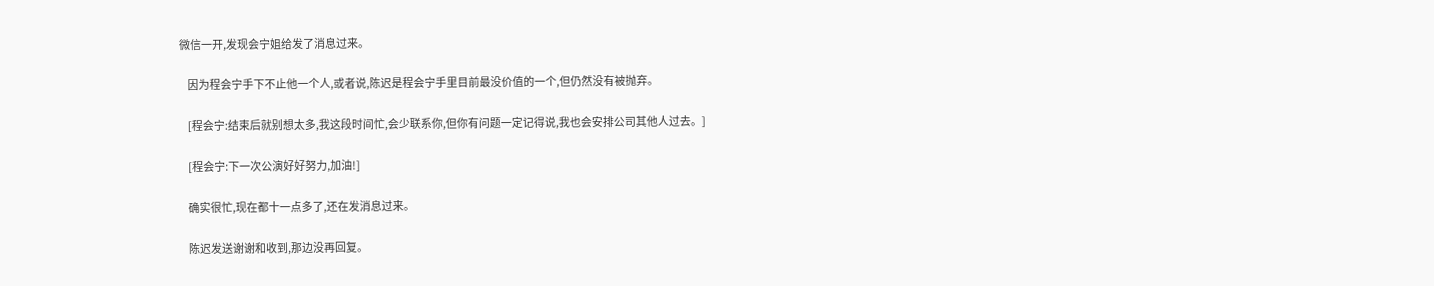微信一开,发现会宁姐给发了消息过来。

    因为程会宁手下不止他一个人,或者说,陈迟是程会宁手里目前最没价值的一个,但仍然没有被抛弃。

    [程会宁:结束后就别想太多,我这段时间忙,会少联系你,但你有问题一定记得说,我也会安排公司其他人过去。]

    [程会宁:下一次公演好好努力,加油!]

    确实很忙,现在都十一点多了,还在发消息过来。

    陈迟发送谢谢和收到,那边没再回复。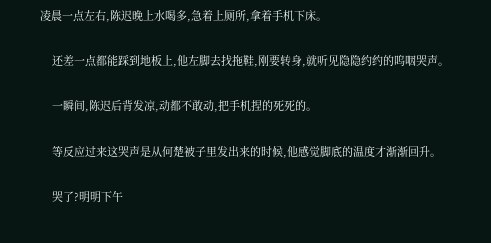凌晨一点左右,陈迟晚上水喝多,急着上厕所,拿着手机下床。

    还差一点都能踩到地板上,他左脚去找拖鞋,刚要转身,就听见隐隐约约的呜咽哭声。

    一瞬间,陈迟后背发凉,动都不敢动,把手机捏的死死的。

    等反应过来这哭声是从何楚被子里发出来的时候,他感觉脚底的温度才渐渐回升。

    哭了?明明下午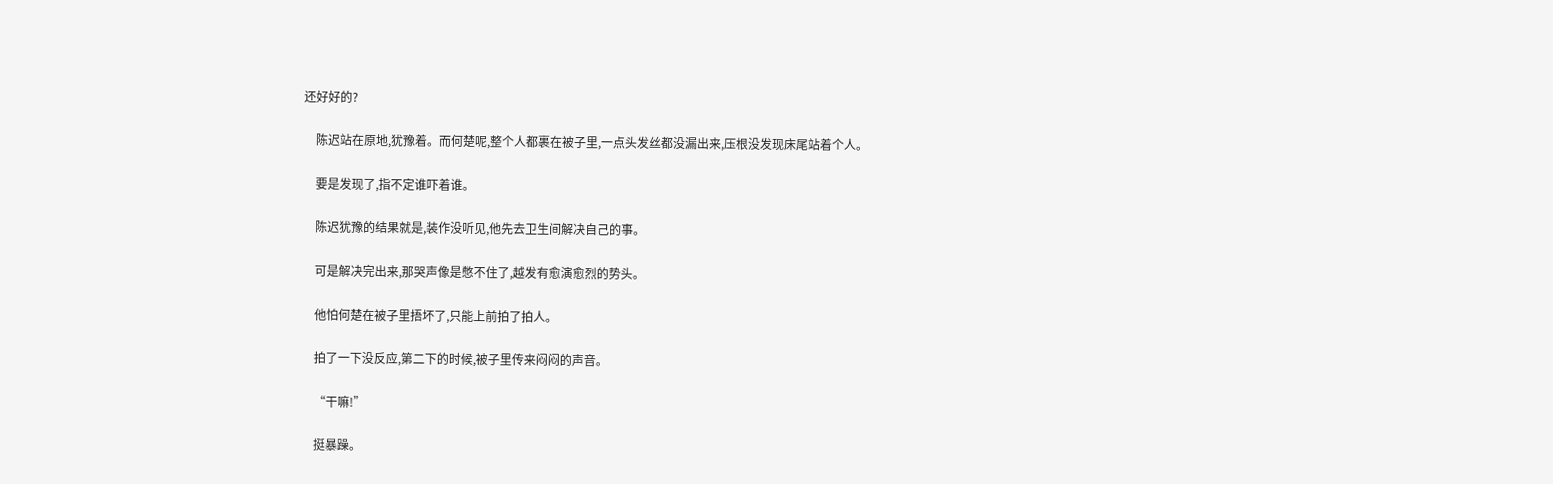还好好的?

    陈迟站在原地,犹豫着。而何楚呢,整个人都裹在被子里,一点头发丝都没漏出来,压根没发现床尾站着个人。

    要是发现了,指不定谁吓着谁。

    陈迟犹豫的结果就是,装作没听见,他先去卫生间解决自己的事。

    可是解决完出来,那哭声像是憋不住了,越发有愈演愈烈的势头。

    他怕何楚在被子里捂坏了,只能上前拍了拍人。

    拍了一下没反应,第二下的时候,被子里传来闷闷的声音。

    “干嘛!”

    挺暴躁。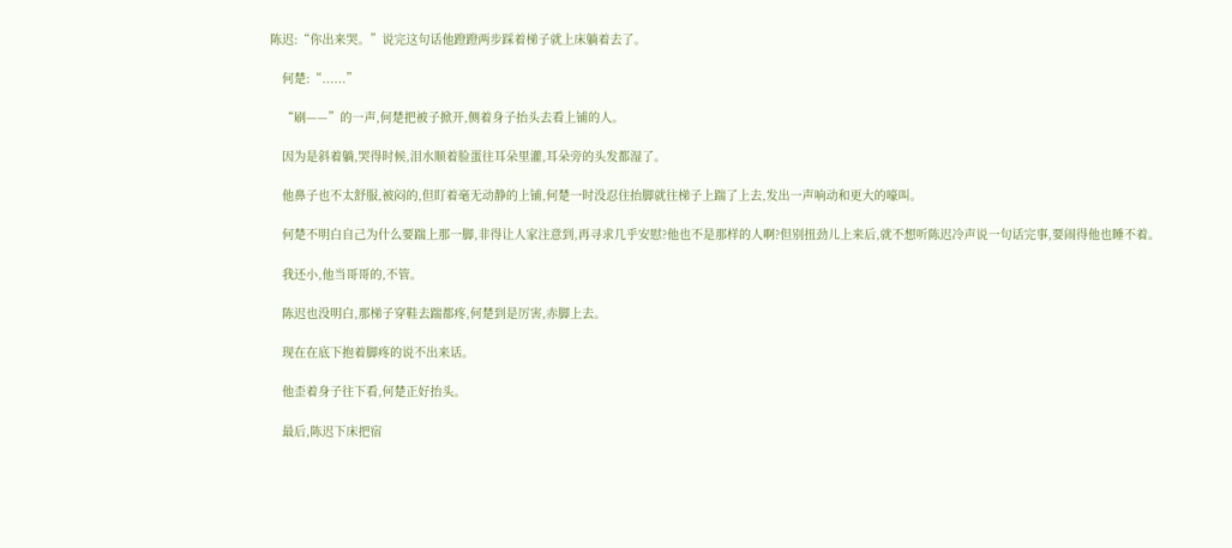陈迟:“你出来哭。”说完这句话他蹬蹬两步踩着梯子就上床躺着去了。

    何楚:“......”

    “刷——”的一声,何楚把被子掀开,侧着身子抬头去看上铺的人。

    因为是斜着躺,哭得时候,泪水顺着脸蛋往耳朵里灌,耳朵旁的头发都湿了。

    他鼻子也不太舒服,被闷的,但盯着毫无动静的上铺,何楚一时没忍住抬脚就往梯子上踹了上去,发出一声响动和更大的嚎叫。

    何楚不明白自己为什么要踹上那一脚,非得让人家注意到,再寻求几乎安慰?他也不是那样的人啊?但别扭劲儿上来后,就不想听陈迟冷声说一句话完事,要闹得他也睡不着。

    我还小,他当哥哥的,不管。

    陈迟也没明白,那梯子穿鞋去踹都疼,何楚到是厉害,赤脚上去。

    现在在底下抱着脚疼的说不出来话。

    他歪着身子往下看,何楚正好抬头。

    最后,陈迟下床把宿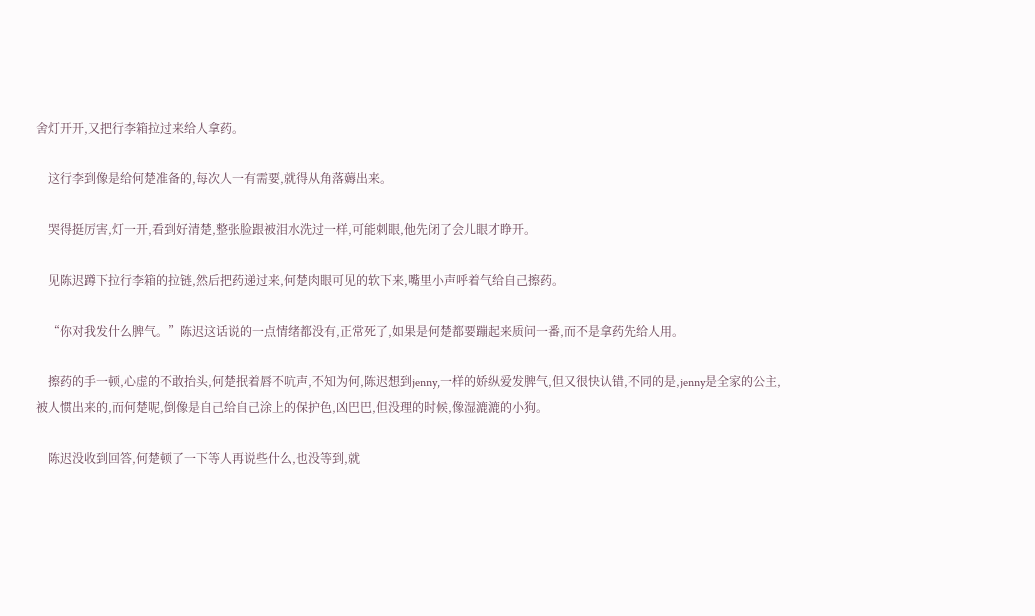舍灯开开,又把行李箱拉过来给人拿药。

    这行李到像是给何楚准备的,每次人一有需要,就得从角落薅出来。

    哭得挺厉害,灯一开,看到好清楚,整张脸跟被泪水洗过一样,可能刺眼,他先闭了会儿眼才睁开。

    见陈迟蹲下拉行李箱的拉链,然后把药递过来,何楚肉眼可见的软下来,嘴里小声呼着气给自己擦药。

    “你对我发什么脾气。”陈迟这话说的一点情绪都没有,正常死了,如果是何楚都要蹦起来质问一番,而不是拿药先给人用。

    擦药的手一顿,心虚的不敢抬头,何楚抿着唇不吭声,不知为何,陈迟想到jenny,一样的娇纵爱发脾气,但又很快认错,不同的是,jenny是全家的公主,被人惯出来的,而何楚呢,倒像是自己给自己涂上的保护色,凶巴巴,但没理的时候,像湿漉漉的小狗。

    陈迟没收到回答,何楚顿了一下等人再说些什么,也没等到,就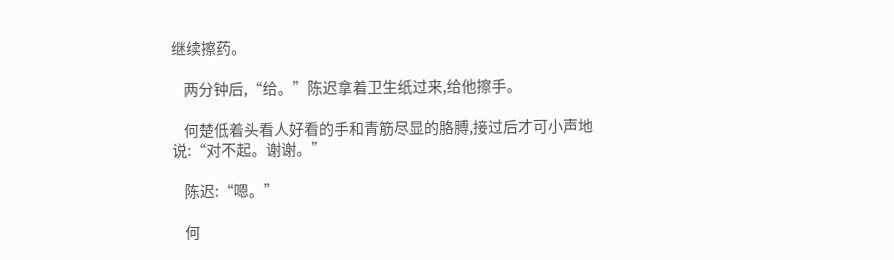继续擦药。

    两分钟后,“给。”陈迟拿着卫生纸过来,给他擦手。

    何楚低着头看人好看的手和青筋尽显的胳膊,接过后才可小声地说:“对不起。谢谢。”

    陈迟:“嗯。”

    何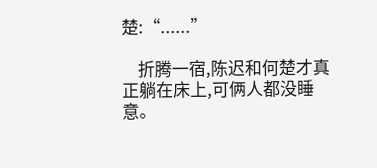楚:“......”

    折腾一宿,陈迟和何楚才真正躺在床上,可俩人都没睡意。